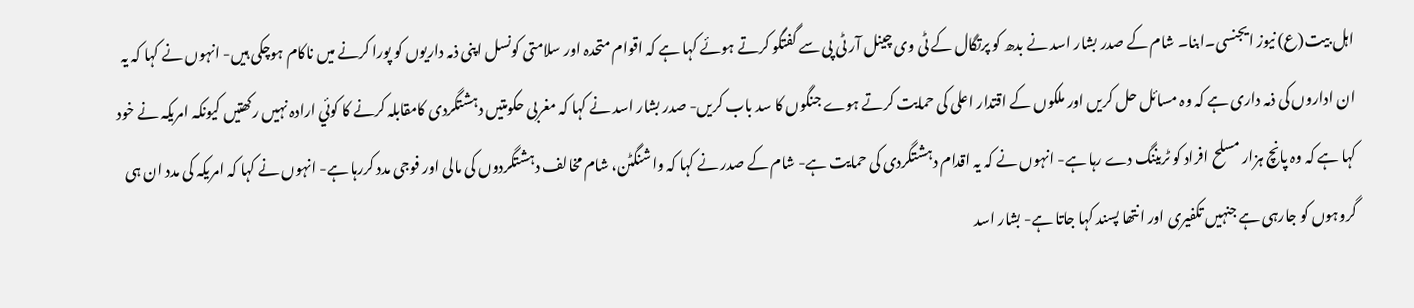اہل بیت(ع) نیوز ایجنسی۔ابنا۔ شام کے صدر بشار اسد نے بدھ کو پرتگال کے ٹی وی چینل آر ٹی پی سے گفتگو کرتے ہوئے کہا ہے کہ اقوام متحدہ اور سلامتی کونسل اپنی ذمہ داریوں کو پورا کرنے میں ناکام ہوچکی ہیں- انہوں نے کہا کہ یہ ان اداروں کی ذمہ داری ہے کہ وہ مسائل حل کریں اور ملکوں کے اقتدار اعلی کی حمایت کرتے ہوے جنگوں کا سد باب کریں- صدر بشار اسد نے کہا کہ مغربی حکومتیں دہشتگردی کامقابلہ کرنے کا کوئي ارادہ نہیں رکھتیں کیونکہ امریکہ نے خود کہا ہے کہ وہ پانچ ہزار مسلح افراد کو ٹریننگ دے رہا ہے- انہوں نے کہ یہ اقدام دہشتگردی کی حمایت ہے- شام کے صدر نے کہا کہ واشنگٹن، شام مخالف دہشتگردوں کی مالی اور فوجی مدد کررہا ہے- انہوں نے کہا کہ امریکہ کی مدد ان ہی گروہوں کو جارہی ہے جنہيں تکفیری اور انتھا پسند کہا جاتا ہے- بشار اسد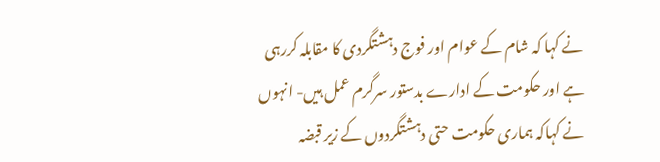نے کہا کہ شام کے عوام اور فوج دہشتگردی کا مقابلہ کررہی ہے اور حکومت کے ادارے بدستور سرگرم عمل ہیں- انہوں نے کہاکہ ہماری حکومت حتی دہشتگردوں کے زیر قبضہ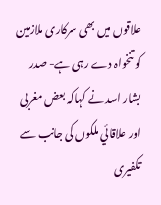علاقوں میں بھی سرکاری ملازمین کو تنخواہ دے رہی ہے- صدر بشار اسد نے کہاکہ بعض مغربی اور علاقائي ملکوں کی جانب سے تکفیری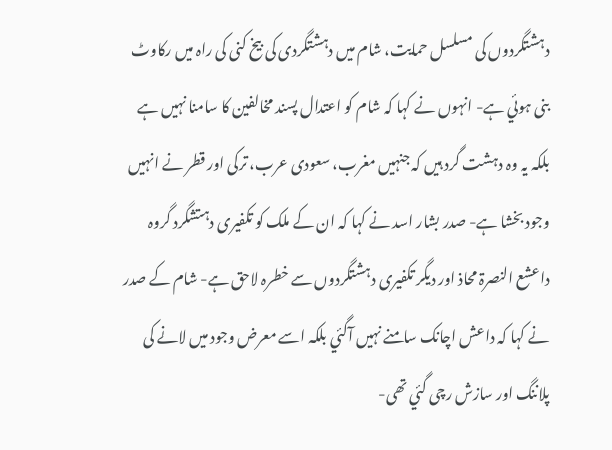دہشتگردوں کی مسلسل حمایت، شام میں دہشتگردی کی بیخ کنی کی راہ میں رکاوٹ بنی ہوئي ہے- انہوں نے کہا کہ شام کو اعتدال پسند مخالفین کا سامنا نہیں ہے بلکہ یہ وہ دہشت گرد ہیں کہ جنہیں مغرب، سعودی عرب، ترکی اور قطر نے انہیں وجود بخشا ہے- صدر بشار اسد نے کہا کہ ان کے ملک کو تکفیری دہتشگرد گروہ داعشع النصرۃ محاذ اور دیگر تکفیری دہشتگردوں سے خطرہ لاحق ہے- شام کے صدر نے کہا کہ داعش اچانک سامنے نہیں آگئي بلکہ اسے معرض وجود میں لانے کی پلاننگ اور سازش رچی گئي تھی-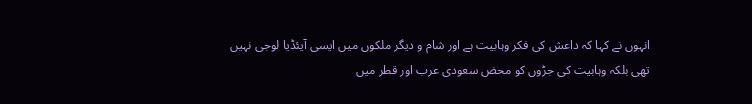انہوں نے کہا کہ داعش کی فکر وہابیت ہے اور شام و دیگر ملکوں میں ایسی آيئڈیا لوجی نہیں تھی بلکہ وہابیت کی جڑوں کو محض سعودی عرب اور قطر میں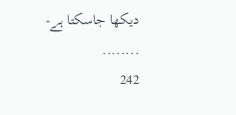دیکھا جاسکتا ہے-
........
242